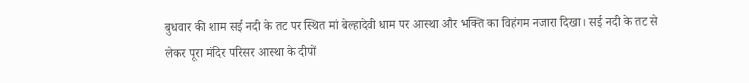बुधवार की शाम सई नदी के तट पर स्थित मां बेल्हादेवी धाम पर आस्था और भक्ति का विहंगम नजारा दिखा। सई नदी के तट से लेकर पूरा मंदिर परिसर आस्था के दीपों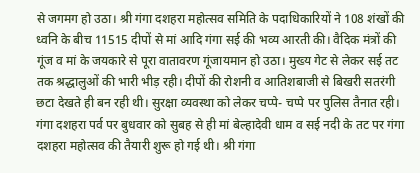से जगमग हो उठा। श्री गंगा दशहरा महोत्सव समिति के पदाधिकारियों ने 108 शंखों की ध्वनि के बीच 11515 दीपों से मां आदि गंगा सई की भव्य आरती की। वैदिक मंत्रों की गूंज व मां के जयकारे से पूरा वातावरण गूंजायमान हो उठा। मुख्य गेट से लेकर सई तट तक श्रद्धालुओं की भारी भीड़ रही। दीपों की रोशनी व आतिशबाजी से बिखरी सतरंगी छटा देखते ही बन रही थी। सुरक्षा व्यवस्था को लेकर चप्पे- चप्पे पर पुलिस तैनात रही।
गंगा दशहरा पर्व पर बुधवार को सुबह से ही मां बेल्हादेवी धाम व सई नदी के तट पर गंगा दशहरा महोत्सव की तैयारी शुरू हो गई थी। श्री गंगा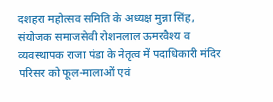दशहरा महोत्सव समिति के अध्यक्ष मुन्ना सिंह, संयोजक समाजसेवी रोशनलाल ऊमरवैश्य व व्यवस्थापक राजा पंडा के नेतृत्व में पदाधिकारी मंदिर परिसर को फूल-मालाओं एवं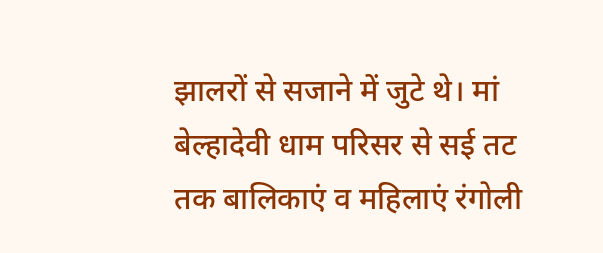झालरों से सजाने में जुटे थे। मां बेल्हादेवी धाम परिसर से सई तट तक बालिकाएं व महिलाएं रंगोली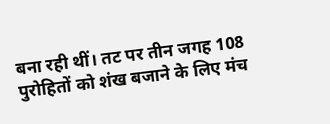बना रही थीं। तट पर तीन जगह 108 पुरोहितों को शंख बजाने के लिए मंच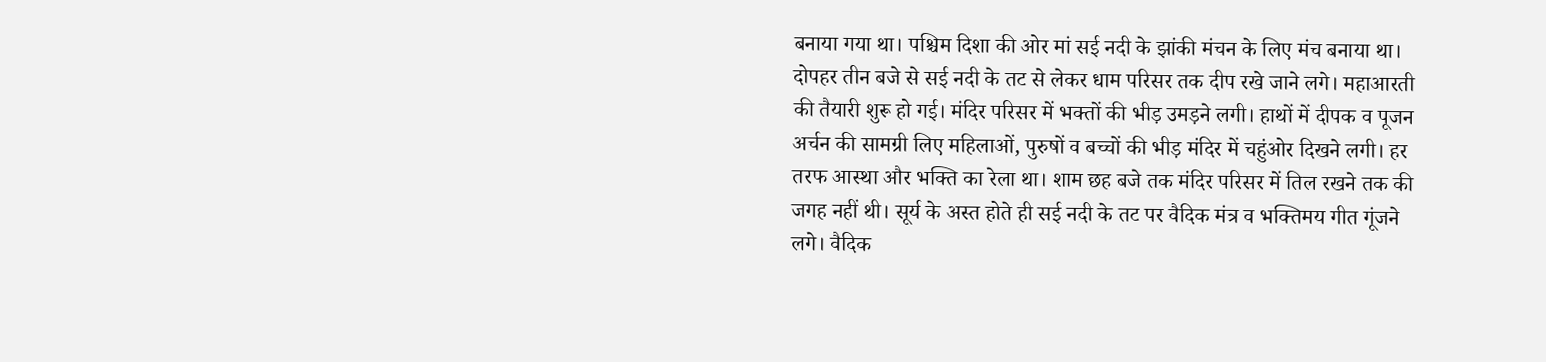बनाया गया था। पश्चिम दिशा की ओर मां सई नदी के झांकी मंचन के लिए मंच बनाया था। दोपहर तीन बजे से सई नदी के तट से लेकर धाम परिसर तक दीप रखे जाने लगे। महाआरती की तैयारी शुरू हो गई। मंदिर परिसर में भक्तों की भीड़ उमड़ने लगी। हाथों में दीपक व पूजन अर्चन की सामग्री लिए महिलाओं, पुरुषों व बच्चों की भीड़ मंदिर में चहुंओर दिखने लगी। हर तरफ आस्था और भक्ति का रेला था। शाम छह बजे तक मंदिर परिसर में तिल रखने तक की जगह नहीं थी। सूर्य के अस्त होते ही सई नदी के तट पर वैदिक मंत्र व भक्तिमय गीत गूंजने लगे। वैदिक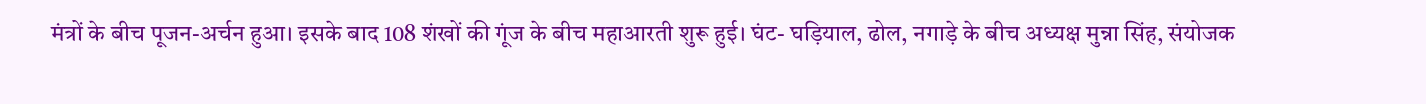मंत्रों के बीच पूजन-अर्चन हुआ। इसके बाद 108 शंखों की गूंज के बीच महाआरती शुरू हुई। घंट- घड़ियाल, ढोल, नगाड़े के बीच अध्यक्ष मुन्ना सिंह, संयोजक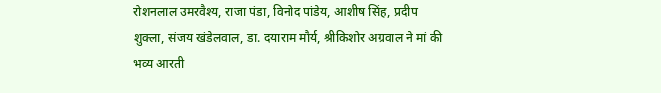रोशनलाल उमरवैश्य, राजा पंडा, विनोद पांडेय, आशीष सिंह, प्रदीप शुक्ला, संजय खंडेलवाल, डा. दयाराम मौर्य, श्रीकिशोर अग्रवाल ने मां की भव्य आरती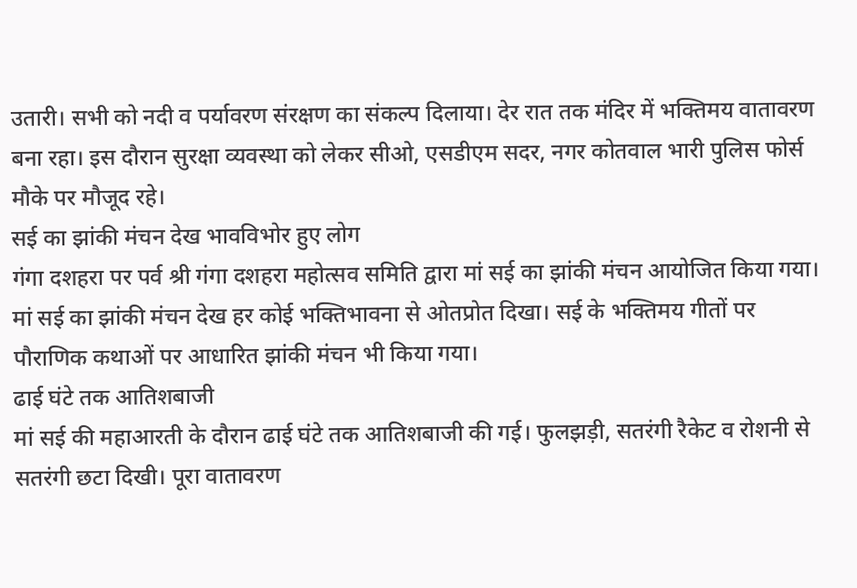उतारी। सभी को नदी व पर्यावरण संरक्षण का संकल्प दिलाया। देर रात तक मंदिर में भक्तिमय वातावरण बना रहा। इस दौरान सुरक्षा व्यवस्था को लेकर सीओ, एसडीएम सदर, नगर कोतवाल भारी पुलिस फोर्स मौके पर मौजूद रहे।
सई का झांकी मंचन देख भावविभोर हुए लोग
गंगा दशहरा पर पर्व श्री गंगा दशहरा महोत्सव समिति द्वारा मां सई का झांकी मंचन आयोजित किया गया। मां सई का झांकी मंचन देख हर कोई भक्तिभावना से ओतप्रोत दिखा। सई के भक्तिमय गीतों पर पौराणिक कथाओं पर आधारित झांकी मंचन भी किया गया।
ढाई घंटे तक आतिशबाजी
मां सई की महाआरती के दौरान ढाई घंटे तक आतिशबाजी की गई। फुलझड़ी, सतरंगी रैकेट व रोशनी से सतरंगी छटा दिखी। पूरा वातावरण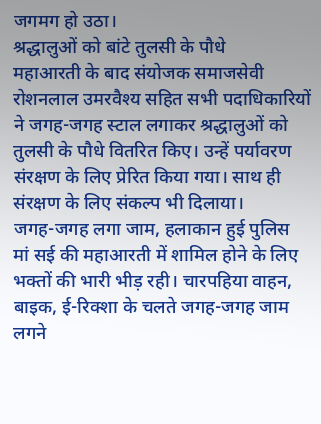जगमग हो उठा।
श्रद्धालुओं को बांटे तुलसी के पौधे
महाआरती के बाद संयोजक समाजसेवी रोशनलाल उमरवैश्य सहित सभी पदाधिकारियों ने जगह-जगह स्टाल लगाकर श्रद्धालुओं को तुलसी के पौधे वितरित किए। उन्हें पर्यावरण संरक्षण के लिए प्रेरित किया गया। साथ ही संरक्षण के लिए संकल्प भी दिलाया।
जगह-जगह लगा जाम, हलाकान हुई पुलिस
मां सई की महाआरती में शामिल होने के लिए भक्तों की भारी भीड़ रही। चारपहिया वाहन, बाइक, ई-रिक्शा के चलते जगह-जगह जाम लगने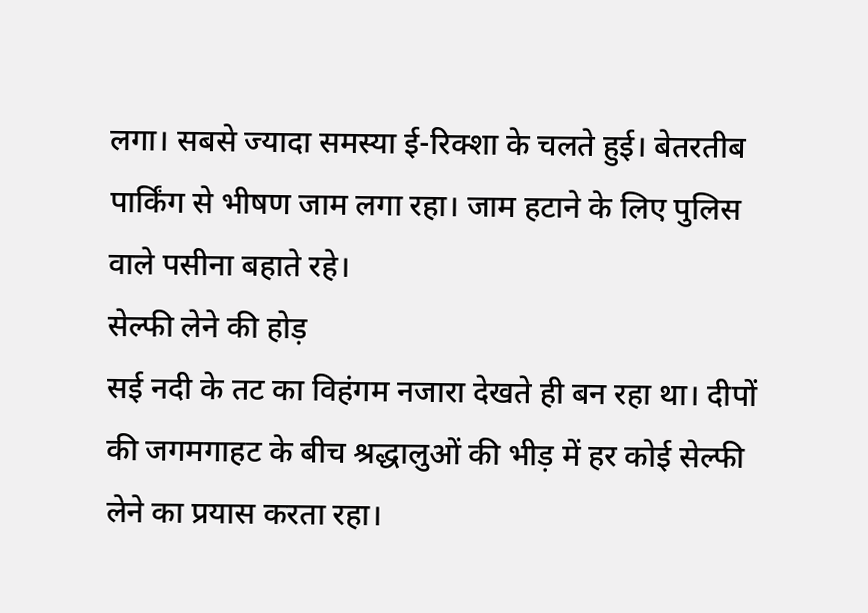लगा। सबसे ज्यादा समस्या ई-रिक्शा के चलते हुई। बेतरतीब पार्किंग से भीषण जाम लगा रहा। जाम हटाने के लिए पुलिस वाले पसीना बहाते रहे।
सेल्फी लेने की होड़
सई नदी के तट का विहंगम नजारा देखते ही बन रहा था। दीपों की जगमगाहट के बीच श्रद्धालुओं की भीड़ में हर कोई सेल्फी लेने का प्रयास करता रहा।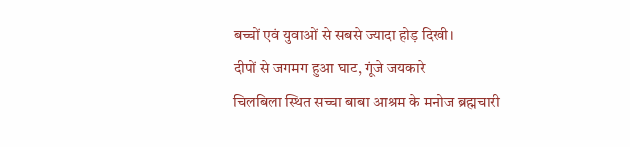बच्चों एवं युवाओं से सबसे ज्यादा होड़ दिखी।
दीपों से जगमग हुआ घाट, गूंजे जयकारे
चिलबिला स्थित सच्चा बाबा आश्रम के मनोज ब्रह्मचारी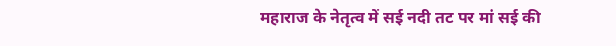महाराज के नेतृत्व में सई नदी तट पर मां सई की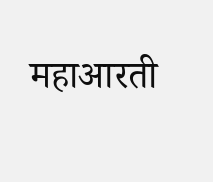महाआरती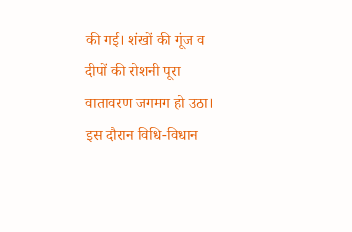की गई। शंखों की गूंज व दीपों की रोशनी पूरा वातावरण जगमग हो उठा। इस दौरान विधि-विधान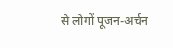से लोगों पूजन-अर्चन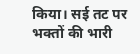किया। सई तट पर भक्तों की भारी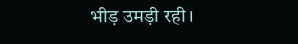भीड़ उमड़ी रही।